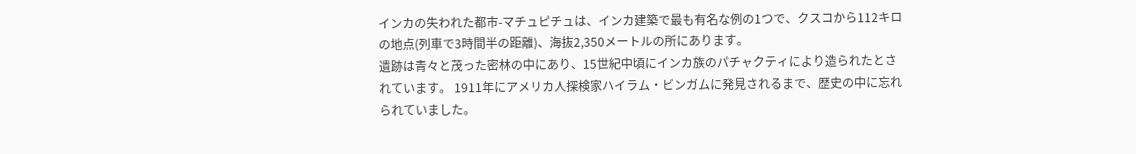インカの失われた都市-マチュピチュは、インカ建築で最も有名な例の1つで、クスコから112キロの地点(列車で3時間半の距離)、海抜2,350メートルの所にあります。
遺跡は青々と茂った密林の中にあり、15世紀中頃にインカ族のパチャクティにより造られたとされています。 1911年にアメリカ人探検家ハイラム・ビンガムに発見されるまで、歴史の中に忘れられていました。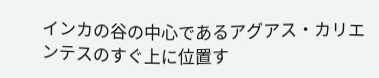インカの谷の中心であるアグアス・カリエンテスのすぐ上に位置す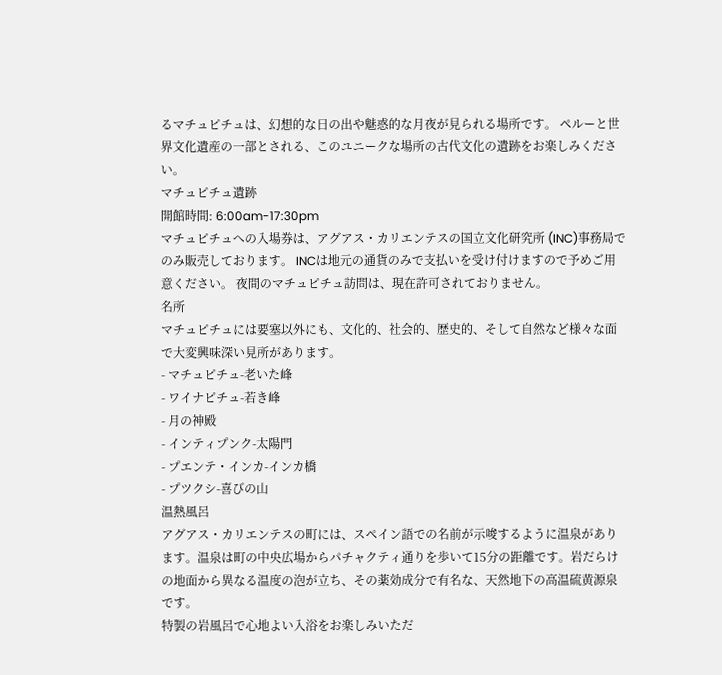るマチュピチュは、幻想的な日の出や魅惑的な月夜が見られる場所です。 ペルーと世界文化遺産の一部とされる、このユニークな場所の古代文化の遺跡をお楽しみください。
マチュピチュ遺跡
開館時間: 6:00am-17:30pm
マチュピチュへの入場券は、アグアス・カリエンテスの国立文化研究所 (INC)事務局でのみ販売しております。 INCは地元の通貨のみで支払いを受け付けますので予めご用意ください。 夜間のマチュピチュ訪問は、現在許可されておりません。
名所
マチュピチュには要塞以外にも、文化的、社会的、歴史的、そして自然など様々な面で大変興味深い見所があります。
- マチュピチュ-老いた峰
- ワイナピチュ-若き峰
- 月の神殿
- インティプンク-太陽門
- プエンテ・インカ-インカ橋
- プツクシ-喜びの山
温熱風呂
アグアス・カリエンテスの町には、スペイン語での名前が示唆するように温泉があります。温泉は町の中央広場からパチャクティ通りを歩いて15分の距離です。岩だらけの地面から異なる温度の泡が立ち、その薬効成分で有名な、天然地下の高温硫黄源泉です。
特製の岩風呂で心地よい入浴をお楽しみいただ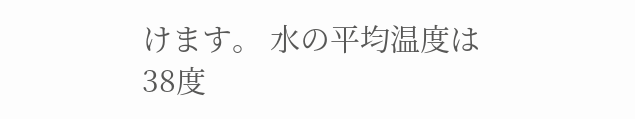けます。 水の平均温度は38度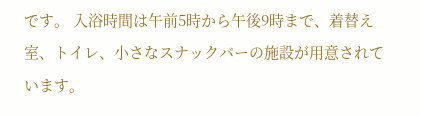です。 入浴時間は午前5時から午後9時まで、着替え室、トイレ、小さなスナックバーの施設が用意されています。